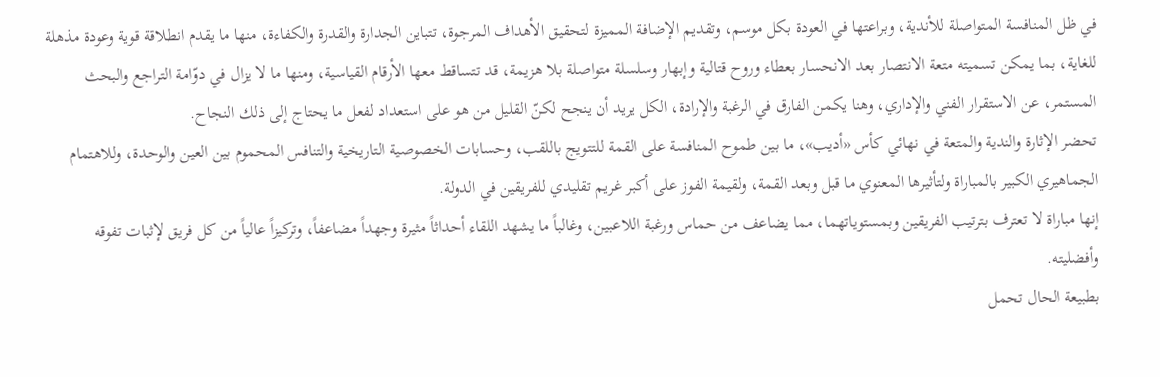في ظل المنافسة المتواصلة للأندية، وبراعتها في العودة بكل موسم، وتقديم الإضافة المميزة لتحقيق الأهداف المرجوة، تتباين الجدارة والقدرة والكفاءة، منها ما يقدم انطلاقة قوية وعودة مذهلة للغاية، بما يمكن تسميته متعة الانتصار بعد الانحسار بعطاء وروح قتالية وإبهار وسلسلة متواصلة بلا هزيمة، قد تتساقط معها الأرقام القياسية، ومنها ما لا يزال في دوّامة التراجع والبحث المستمر، عن الاستقرار الفني والإداري، وهنا يكمن الفارق في الرغبة والإرادة، الكل يريد أن ينجح لكنّ القليل من هو على استعداد لفعل ما يحتاج إلى ذلك النجاح.
تحضر الإثارة والندية والمتعة في نهائي كأس «أديب»، ما بين طموح المنافسة على القمة للتتويج باللقب، وحسابات الخصوصية التاريخية والتنافس المحموم بين العين والوحدة، وللاهتمام الجماهيري الكبير بالمباراة ولتأثيرها المعنوي ما قبل وبعد القمة، ولقيمة الفوز على أكبر غريم تقليدي للفريقين في الدولة.
إنها مباراة لا تعترف بترتيب الفريقين وبمستوياتهما، مما يضاعف من حماس ورغبة اللاعبين، وغالباً ما يشهد اللقاء أحداثاً مثيرة وجهداً مضاعفاً، وتركيزاً عالياً من كل فريق لإثبات تفوقه وأفضليته.
بطبيعة الحال تحمل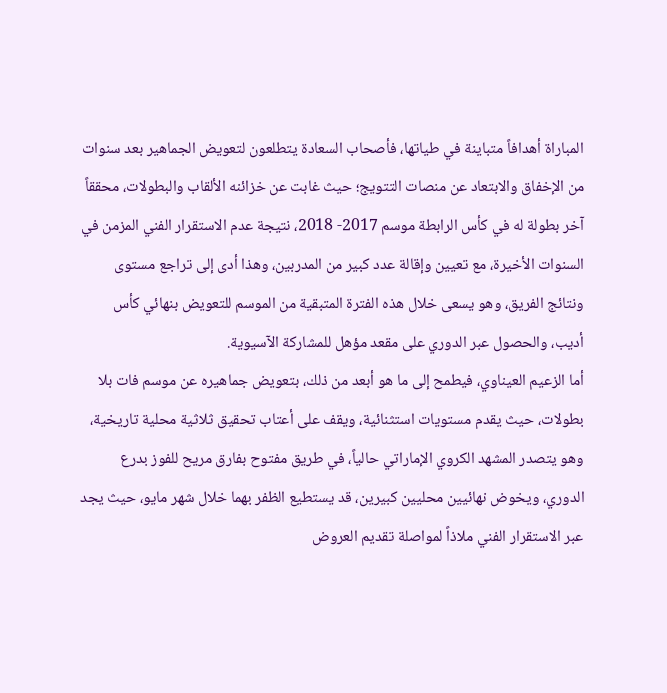المباراة أهدافاً متباينة في طياتها، فأصحاب السعادة يتطلعون لتعويض الجماهير بعد سنوات من الإخفاق والابتعاد عن منصات التتويج؛ حيث غابت عن خزائنه الألقاب والبطولات، محققاً آخر بطولة له في كأس الرابطة موسم 2017- 2018، نتيجة عدم الاستقرار الفني المزمن في السنوات الأخيرة، مع تعيين وإقالة عدد كبير من المدربين، وهذا أدى إلى تراجع مستوى ونتائج الفريق، وهو يسعى خلال هذه الفترة المتبقية من الموسم للتعويض بنهائي كأس أديب، والحصول عبر الدوري على مقعد مؤهل للمشاركة الآسيوية.
أما الزعيم العيناوي، فيطمح إلى ما هو أبعد من ذلك، بتعويض جماهيره عن موسم فات بلا بطولات، حيث يقدم مستويات استثنائية، ويقف على أعتاب تحقيق ثلاثية محلية تاريخية، وهو يتصدر المشهد الكروي الإماراتي حالياً، في طريق مفتوح بفارق مريح للفوز بدرع الدوري، ويخوض نهائيين محليين كبيرين، قد يستطيع الظفر بهما خلال شهر مايو، حيث يجد عبر الاستقرار الفني ملاذاً لمواصلة تقديم العروض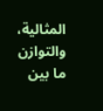المثالية، والتوازن ما بين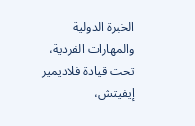الخبرة الدولية والمهارات الفردية، تحت قيادة فلاديمير إيفيتش،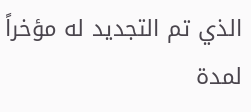الذي تم التجديد له مؤخراً لمدة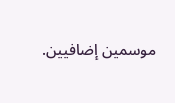موسمين إضافيين.